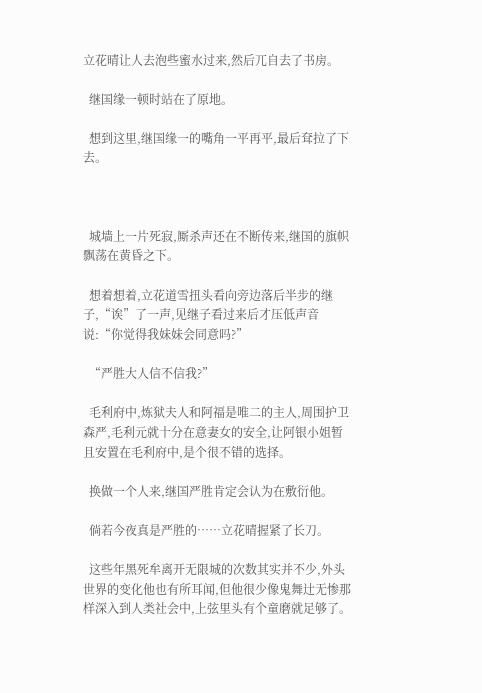立花晴让人去泡些蜜水过来,然后兀自去了书房。

  继国缘一顿时站在了原地。

  想到这里,继国缘一的嘴角一平再平,最后耷拉了下去。



  城墙上一片死寂,厮杀声还在不断传来,继国的旗帜飘荡在黄昏之下。

  想着想着,立花道雪扭头看向旁边落后半步的继子,“诶”了一声,见继子看过来后才压低声音说:“你觉得我妹妹会同意吗?”

  “严胜大人信不信我?”

  毛利府中,炼狱夫人和阿福是唯二的主人,周围护卫森严,毛利元就十分在意妻女的安全,让阿银小姐暂且安置在毛利府中,是个很不错的选择。

  换做一个人来,继国严胜肯定会认为在敷衍他。

  倘若今夜真是严胜的……立花晴握紧了长刀。

  这些年黑死牟离开无限城的次数其实并不少,外头世界的变化他也有所耳闻,但他很少像鬼舞辻无惨那样深入到人类社会中,上弦里头有个童磨就足够了。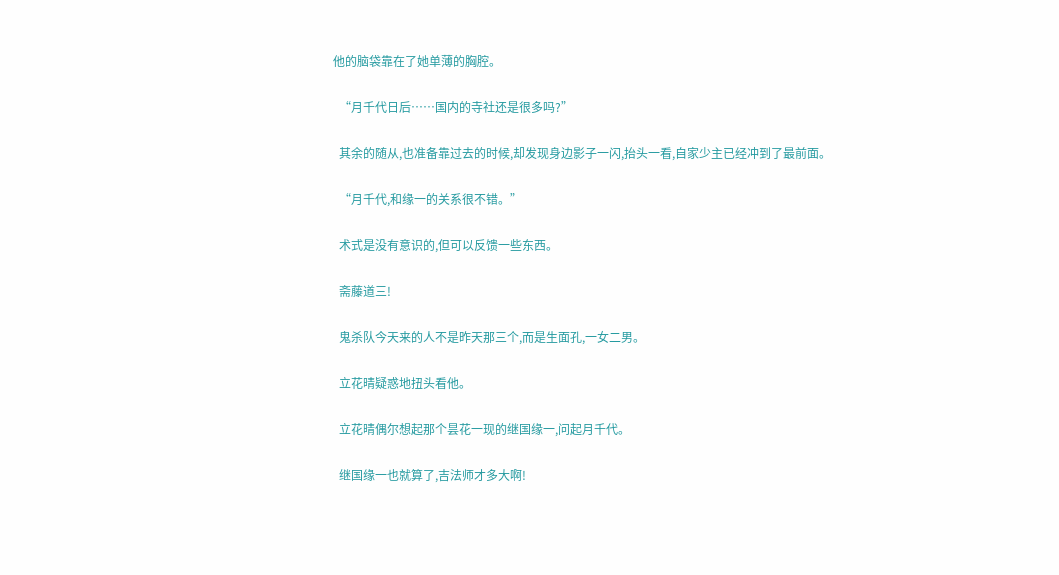他的脑袋靠在了她单薄的胸腔。

  “月千代日后……国内的寺社还是很多吗?”

  其余的随从,也准备靠过去的时候,却发现身边影子一闪,抬头一看,自家少主已经冲到了最前面。

  “月千代,和缘一的关系很不错。”

  术式是没有意识的,但可以反馈一些东西。

  斋藤道三!

  鬼杀队今天来的人不是昨天那三个,而是生面孔,一女二男。

  立花晴疑惑地扭头看他。

  立花晴偶尔想起那个昙花一现的继国缘一,问起月千代。

  继国缘一也就算了,吉法师才多大啊!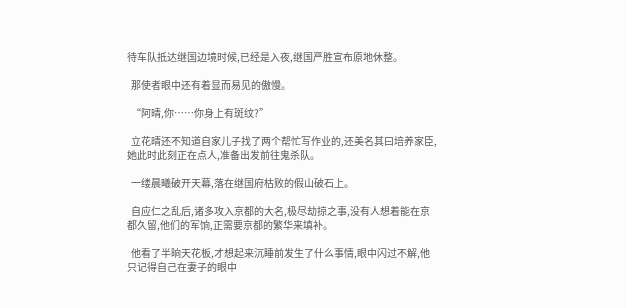待车队抵达继国边境时候,已经是入夜,继国严胜宣布原地休整。

  那使者眼中还有着显而易见的傲慢。

  “阿晴,你……你身上有斑纹?”

  立花晴还不知道自家儿子找了两个帮忙写作业的,还美名其曰培养家臣,她此时此刻正在点人,准备出发前往鬼杀队。

  一缕晨曦破开天幕,落在继国府枯败的假山破石上。

  自应仁之乱后,诸多攻入京都的大名,极尽劫掠之事,没有人想着能在京都久留,他们的军饷,正需要京都的繁华来填补。

  他看了半晌天花板,才想起来沉睡前发生了什么事情,眼中闪过不解,他只记得自己在妻子的眼中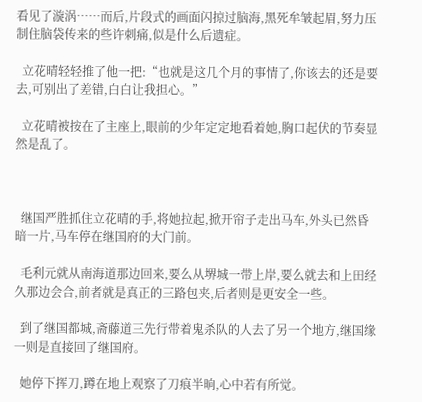看见了漩涡……而后,片段式的画面闪掠过脑海,黑死牟皱起眉,努力压制住脑袋传来的些许刺痛,似是什么后遗症。

  立花晴轻轻推了他一把:“也就是这几个月的事情了,你该去的还是要去,可别出了差错,白白让我担心。”

  立花晴被按在了主座上,眼前的少年定定地看着她,胸口起伏的节奏显然是乱了。



  继国严胜抓住立花晴的手,将她拉起,掀开帘子走出马车,外头已然昏暗一片,马车停在继国府的大门前。

  毛利元就从南海道那边回来,要么从堺城一带上岸,要么就去和上田经久那边会合,前者就是真正的三路包夹,后者则是更安全一些。

  到了继国都城,斋藤道三先行带着鬼杀队的人去了另一个地方,继国缘一则是直接回了继国府。

  她停下挥刀,蹲在地上观察了刀痕半晌,心中若有所觉。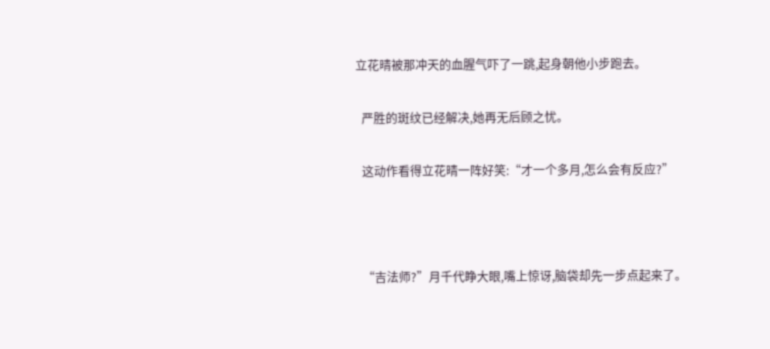立花晴被那冲天的血腥气吓了一跳,起身朝他小步跑去。

  严胜的斑纹已经解决,她再无后顾之忧。

  这动作看得立花晴一阵好笑:“才一个多月,怎么会有反应?”



  “吉法师?”月千代睁大眼,嘴上惊讶,脑袋却先一步点起来了。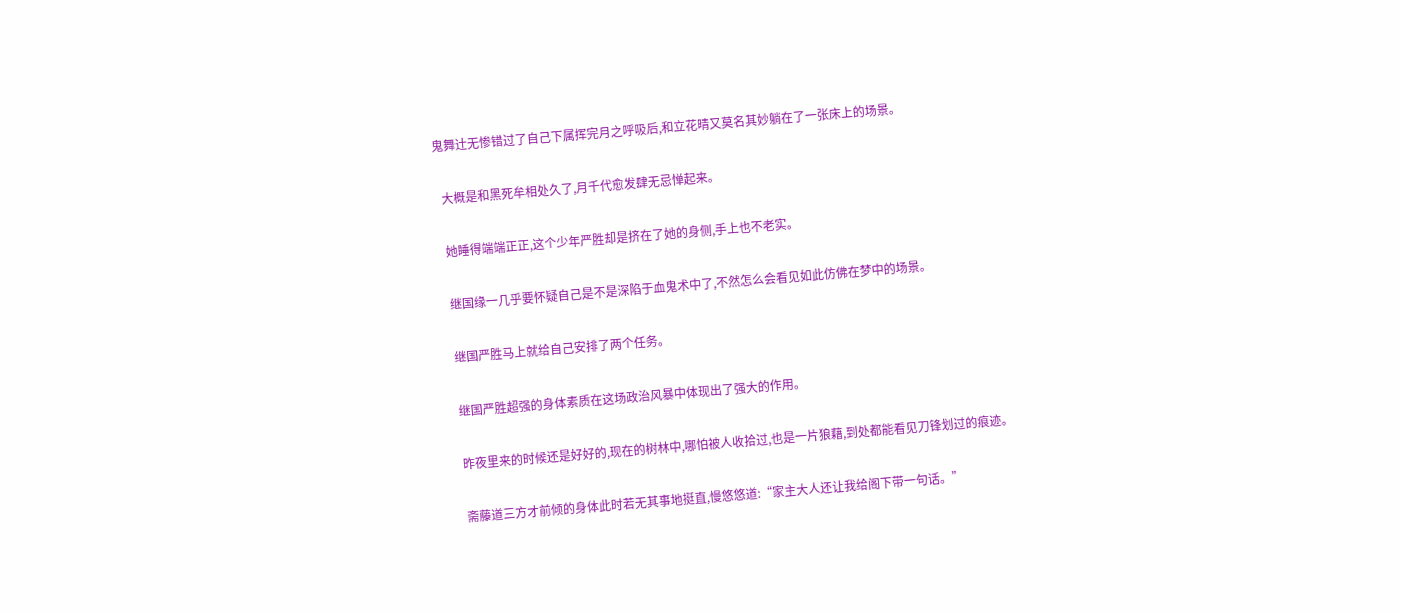鬼舞辻无惨错过了自己下属挥完月之呼吸后,和立花晴又莫名其妙躺在了一张床上的场景。

  大概是和黑死牟相处久了,月千代愈发肆无忌惮起来。

  她睡得端端正正,这个少年严胜却是挤在了她的身侧,手上也不老实。

  继国缘一几乎要怀疑自己是不是深陷于血鬼术中了,不然怎么会看见如此仿佛在梦中的场景。

  继国严胜马上就给自己安排了两个任务。

  继国严胜超强的身体素质在这场政治风暴中体现出了强大的作用。

  昨夜里来的时候还是好好的,现在的树林中,哪怕被人收拾过,也是一片狼藉,到处都能看见刀锋划过的痕迹。

  斋藤道三方才前倾的身体此时若无其事地挺直,慢悠悠道:“家主大人还让我给阁下带一句话。”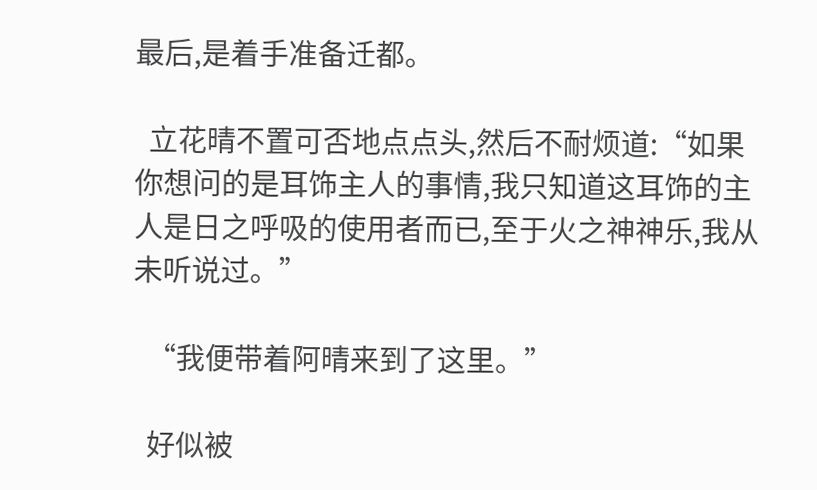最后,是着手准备迁都。

  立花晴不置可否地点点头,然后不耐烦道:“如果你想问的是耳饰主人的事情,我只知道这耳饰的主人是日之呼吸的使用者而已,至于火之神神乐,我从未听说过。”

  “我便带着阿晴来到了这里。”

  好似被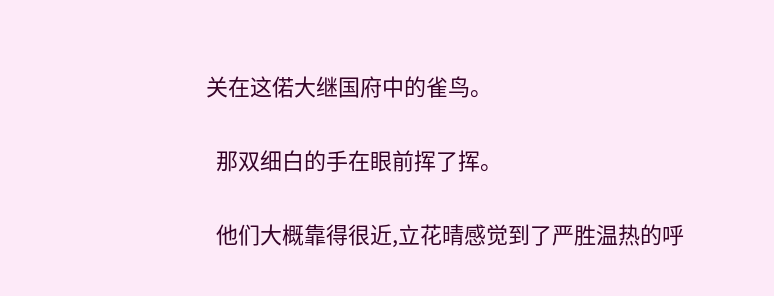关在这偌大继国府中的雀鸟。

  那双细白的手在眼前挥了挥。

  他们大概靠得很近,立花晴感觉到了严胜温热的呼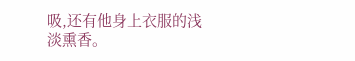吸,还有他身上衣服的浅淡熏香。